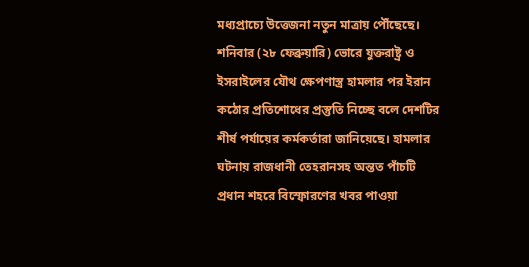মধ্যপ্রাচ্যে উত্তেজনা নতুন মাত্রায় পৌঁছেছে। শনিবার (২৮ ফেব্রুয়ারি) ভোরে যুক্তরাষ্ট্র ও ইসরাইলের যৌথ ক্ষেপণাস্ত্র হামলার পর ইরান কঠোর প্রতিশোধের প্রস্তুতি নিচ্ছে বলে দেশটির শীর্ষ পর্যায়ের কর্মকর্তারা জানিয়েছে। হামলার ঘটনায় রাজধানী তেহরানসহ অন্তত পাঁচটি প্রধান শহরে বিস্ফোরণের খবর পাওয়া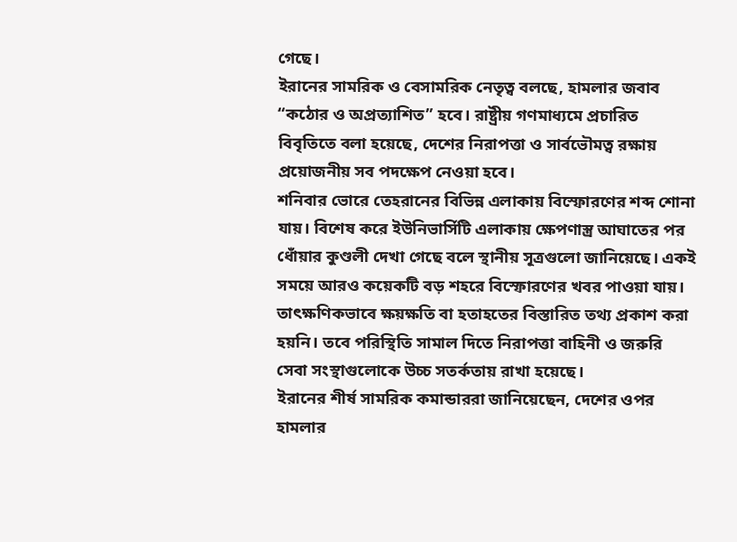গেছে।
ইরানের সামরিক ও বেসামরিক নেতৃত্ব বলছে, হামলার জবাব “কঠোর ও অপ্রত্যাশিত” হবে। রাষ্ট্রীয় গণমাধ্যমে প্রচারিত বিবৃতিতে বলা হয়েছে, দেশের নিরাপত্তা ও সার্বভৌমত্ব রক্ষায় প্রয়োজনীয় সব পদক্ষেপ নেওয়া হবে।
শনিবার ভোরে তেহরানের বিভিন্ন এলাকায় বিস্ফোরণের শব্দ শোনা যায়। বিশেষ করে ইউনিভার্সিটি এলাকায় ক্ষেপণাস্ত্র আঘাতের পর ধোঁয়ার কুণ্ডলী দেখা গেছে বলে স্থানীয় সূত্রগুলো জানিয়েছে। একই সময়ে আরও কয়েকটি বড় শহরে বিস্ফোরণের খবর পাওয়া যায়।
তাৎক্ষণিকভাবে ক্ষয়ক্ষতি বা হতাহতের বিস্তারিত তথ্য প্রকাশ করা হয়নি। তবে পরিস্থিতি সামাল দিতে নিরাপত্তা বাহিনী ও জরুরি সেবা সংস্থাগুলোকে উচ্চ সতর্কতায় রাখা হয়েছে।
ইরানের শীর্ষ সামরিক কমান্ডাররা জানিয়েছেন, দেশের ওপর হামলার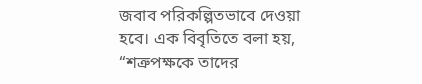জবাব পরিকল্পিতভাবে দেওয়া হবে। এক বিবৃতিতে বলা হয়, “শত্রুপক্ষকে তাদের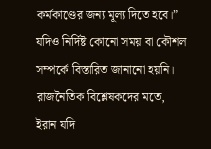কর্মকাণ্ডের জন্য মূল্য দিতে হবে।” যদিও নির্দিষ্ট কোনো সময় বা কৌশল সম্পর্কে বিস্তারিত জানানো হয়নি।
রাজনৈতিক বিশ্লেষকদের মতে, ইরান যদি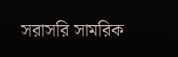সরাসরি সামরিক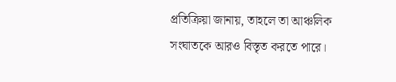প্রতিক্রিয়া জানায়, তাহলে তা আঞ্চলিক সংঘাতকে আরও বিস্তৃত করতে পারে।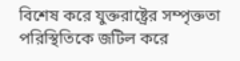বিশেষ করে যুক্তরাষ্ট্রের সম্পৃক্ততা পরিস্থিতিকে জটিল করে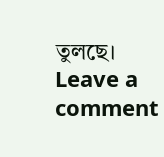তুলছে।
Leave a comment